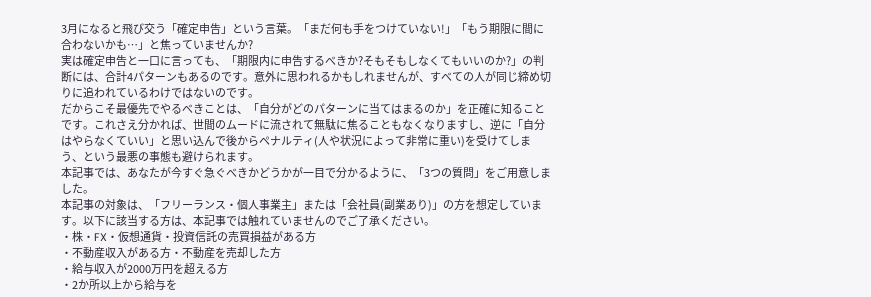3月になると飛び交う「確定申告」という言葉。「まだ何も手をつけていない!」「もう期限に間に合わないかも…」と焦っていませんか?
実は確定申告と一口に言っても、「期限内に申告するべきか?そもそもしなくてもいいのか?」の判断には、合計4パターンもあるのです。意外に思われるかもしれませんが、すべての人が同じ締め切りに追われているわけではないのです。
だからこそ最優先でやるべきことは、「自分がどのパターンに当てはまるのか」を正確に知ることです。これさえ分かれば、世間のムードに流されて無駄に焦ることもなくなりますし、逆に「自分はやらなくていい」と思い込んで後からペナルティ(人や状況によって非常に重い)を受けてしまう、という最悪の事態も避けられます。
本記事では、あなたが今すぐ急ぐべきかどうかが一目で分かるように、「3つの質問」をご用意しました。
本記事の対象は、「フリーランス・個人事業主」または「会社員(副業あり)」の方を想定しています。以下に該当する方は、本記事では触れていませんのでご了承ください。
・株・FX・仮想通貨・投資信託の売買損益がある方
・不動産収入がある方・不動産を売却した方
・給与収入が2000万円を超える方
・2か所以上から給与を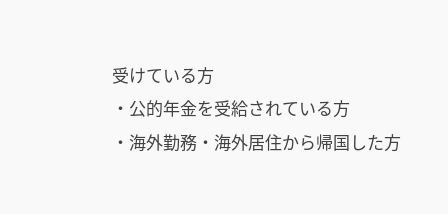受けている方
・公的年金を受給されている方
・海外勤務・海外居住から帰国した方